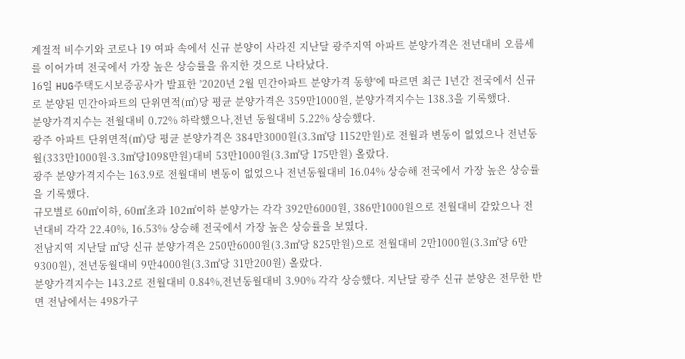계절적 비수기와 코로나 19 여파 속에서 신규 분양이 사라진 지난달 광주지역 아파트 분양가격은 전년대비 오름세를 이어가며 전국에서 가장 높은 상승률을 유지한 것으로 나타났다.
16일 HUG주택도시보증공사가 발표한 '2020년 2월 민간아파트 분양가격 동향'에 따르면 최근 1년간 전국에서 신규로 분양된 민간아파트의 단위면적(㎡)당 평균 분양가격은 359만1000원, 분양가격지수는 138.3을 기록했다.
분양가격지수는 전월대비 0.72% 하락했으나,전년 동월대비 5.22% 상승했다.
광주 아파트 단위면적(㎡)당 평균 분양가격은 384만3000원(3.3㎡당 1152만원)로 전월과 변동이 없었으나 전년동월(333만1000원·3.3㎡당1098만원)대비 53만1000원(3.3㎡당 175만원) 올랐다.
광주 분양가격지수는 163.9로 전월대비 변동이 없었으나 전년동월대비 16.04% 상승해 전국에서 가장 높은 상승률을 기록했다.
규모별로 60㎡이하, 60㎡초과 102㎡이하 분양가는 각각 392만6000원, 386만1000원으로 전월대비 같았으나 전년대비 각각 22.40%, 16.53% 상승해 전국에서 가장 높은 상승률을 보였다.
전남지역 지난달 ㎡당 신규 분양가격은 250만6000원(3.3㎡당 825만원)으로 전월대비 2만1000원(3.3㎡당 6만9300원), 전년동월대비 9만4000원(3.3㎡당 31만200원) 올랐다.
분양가격지수는 143.2로 전월대비 0.84%,전년동월대비 3.90% 각각 상승했다. 지난달 광주 신규 분양은 전무한 반면 전남에서는 498가구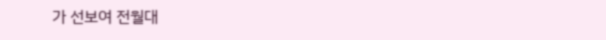가 선보여 전월대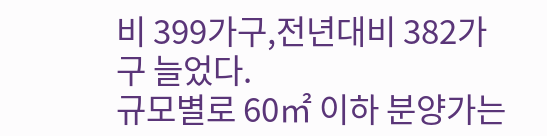비 399가구,전년대비 382가구 늘었다.
규모별로 60㎡ 이하 분양가는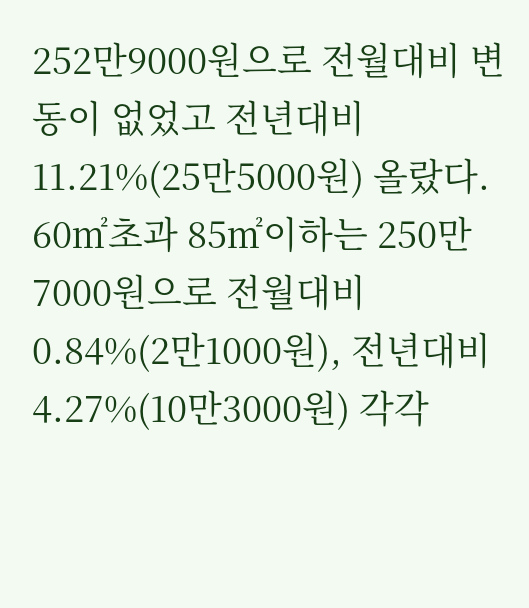252만9000원으로 전월대비 변동이 없었고 전년대비 11.21%(25만5000원) 올랐다. 60㎡초과 85㎡이하는 250만7000원으로 전월대비 0.84%(2만1000원), 전년대비 4.27%(10만3000원) 각각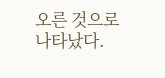오른 것으로 나타났다.